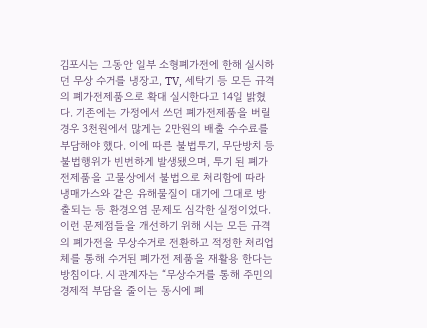김포시는 그동안 일부 소형폐가전에 한해 실시하던 무상 수거를 냉장고, TV, 세탁기 등 모든 규격의 폐가전제품으로 확대 실시한다고 14일 밝혔다. 기존에는 가정에서 쓰던 폐가전제품을 버릴 경우 3천원에서 많게는 2만원의 배출 수수료를 부담해야 했다. 이에 따른 불법투기, 무단방치 등 불법행위가 빈번하게 발생됐으며, 투기 된 폐가전제품을 고물상에서 불법으로 처리함에 따라 냉매가스와 같은 유해물질이 대기에 그대로 방출되는 등 환경오염 문제도 심각한 실정이었다. 이런 문제점들을 개선하기 위해 시는 모든 규격의 폐가전을 무상수거로 전환하고 적정한 처리업체를 통해 수거된 폐가전 제품을 재활용 한다는 방침이다. 시 관계자는 “무상수거를 통해 주민의 경제적 부담을 줄이는 동시에 폐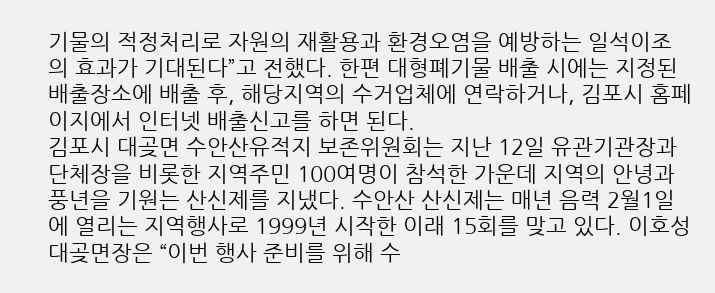기물의 적정처리로 자원의 재활용과 환경오염을 예방하는 일석이조의 효과가 기대된다”고 전했다. 한편 대형폐기물 배출 시에는 지정된 배출장소에 배출 후, 해당지역의 수거업체에 연락하거나, 김포시 홈페이지에서 인터넷 배출신고를 하면 된다.
김포시 대곶면 수안산유적지 보존위원회는 지난 12일 유관기관장과 단체장을 비롯한 지역주민 100여명이 참석한 가운데 지역의 안녕과 풍년을 기원는 산신제를 지냈다. 수안산 산신제는 매년 음력 2월1일에 열리는 지역행사로 1999년 시작한 이래 15회를 맞고 있다. 이호성 대곶면장은 “이번 행사 준비를 위해 수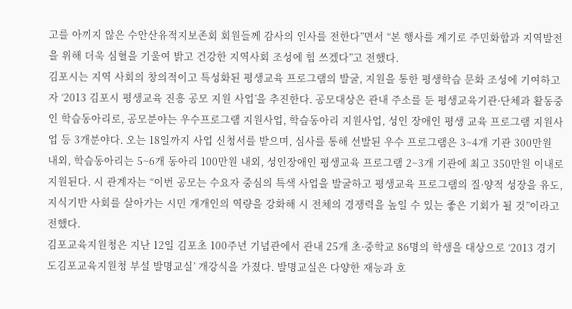고를 아끼지 않은 수안산유적지보존회 회원들께 감사의 인사를 전한다”면서 “본 행사를 계기로 주민화합과 지역발전을 위해 더욱 심혈을 기울여 밝고 건강한 지역사회 조성에 힘 쓰겠다”고 전했다.
김포시는 지역 사회의 창의적이고 특성화된 평생교육 프로그램의 발굴, 지원을 통한 평생학습 문화 조성에 기여하고자 ‘2013 김포시 평생교육 진흥 공모 지원 사업’을 추진한다. 공모대상은 관내 주소를 둔 평생교육기관·단체과 활동중인 학습동아리로, 공모분야는 우수프로그램 지원사업, 학습동아리 지원사업, 성인 장애인 평생 교육 프로그램 지원사업 등 3개분야다. 오는 18일까지 사업 신청서를 받으며, 심사를 통해 선발된 우수 프로그램은 3~4개 기관 300만원 내외, 학습동아리는 5~6개 동아리 100만원 내외, 성인장애인 평생교육 프로그램 2~3개 기관에 최고 350만원 이내로 지원된다. 시 관계자는 “이번 공모는 수요자 중심의 특색 사업을 발굴하고 평생교육 프로그램의 질·양적 성장을 유도, 지식기반 사회를 살아가는 시민 개개인의 역량을 강화해 시 전체의 경쟁력을 높일 수 있는 좋은 기회가 될 것”이라고 전했다.
김포교육지원청은 지난 12일 김포초 100주년 기념관에서 관내 25개 초·중학교 86명의 학생을 대상으로 ‘2013 경기도김포교육지원청 부설 발명교실’ 개강식을 가졌다. 발명교실은 다양한 재능과 호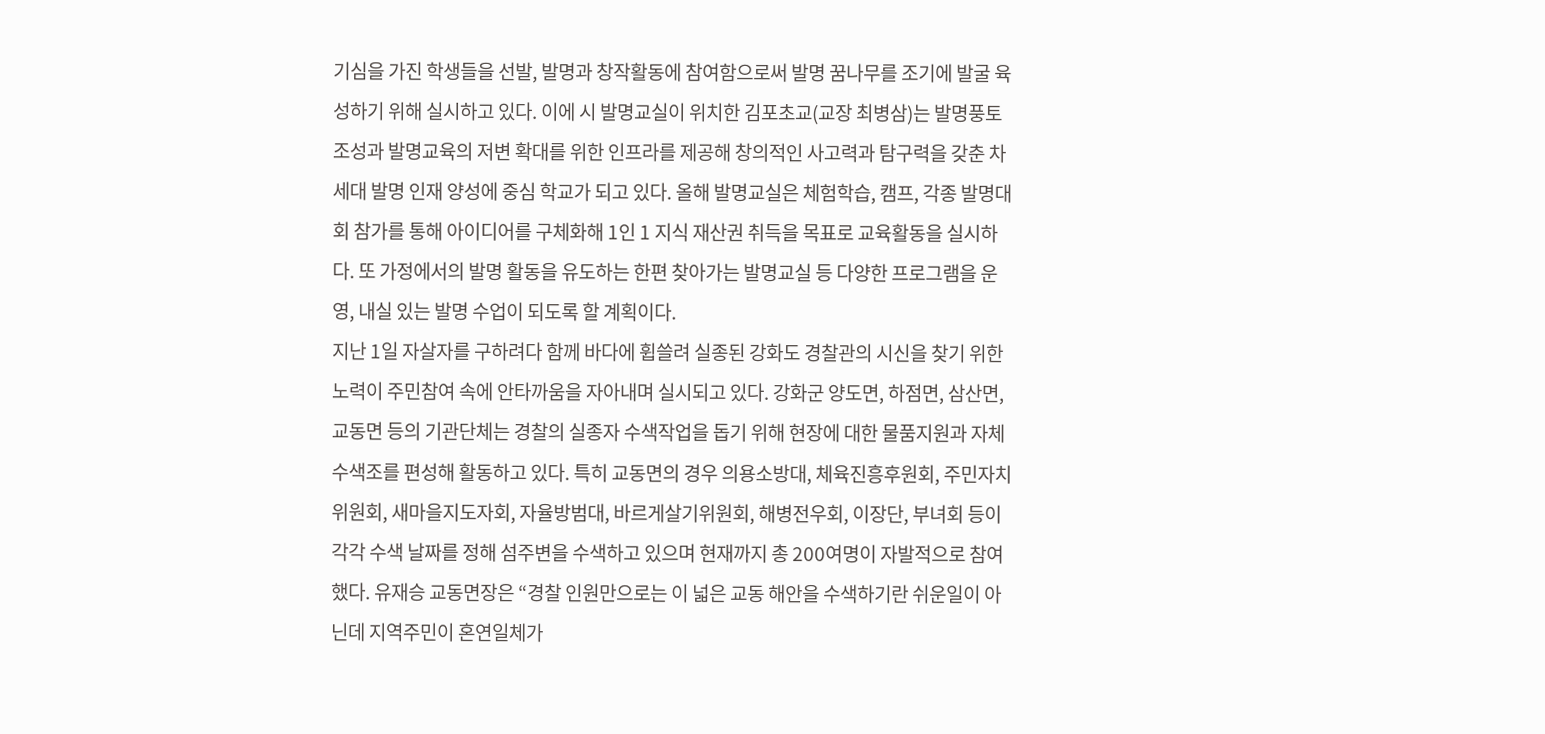기심을 가진 학생들을 선발, 발명과 창작활동에 참여함으로써 발명 꿈나무를 조기에 발굴 육성하기 위해 실시하고 있다. 이에 시 발명교실이 위치한 김포초교(교장 최병삼)는 발명풍토 조성과 발명교육의 저변 확대를 위한 인프라를 제공해 창의적인 사고력과 탐구력을 갖춘 차세대 발명 인재 양성에 중심 학교가 되고 있다. 올해 발명교실은 체험학습, 캠프, 각종 발명대회 참가를 통해 아이디어를 구체화해 1인 1 지식 재산권 취득을 목표로 교육활동을 실시하다. 또 가정에서의 발명 활동을 유도하는 한편 찾아가는 발명교실 등 다양한 프로그램을 운영, 내실 있는 발명 수업이 되도록 할 계획이다.
지난 1일 자살자를 구하려다 함께 바다에 휩쓸려 실종된 강화도 경찰관의 시신을 찾기 위한 노력이 주민참여 속에 안타까움을 자아내며 실시되고 있다. 강화군 양도면, 하점면, 삼산면, 교동면 등의 기관단체는 경찰의 실종자 수색작업을 돕기 위해 현장에 대한 물품지원과 자체수색조를 편성해 활동하고 있다. 특히 교동면의 경우 의용소방대, 체육진흥후원회, 주민자치위원회, 새마을지도자회, 자율방범대, 바르게살기위원회, 해병전우회, 이장단, 부녀회 등이 각각 수색 날짜를 정해 섬주변을 수색하고 있으며 현재까지 총 200여명이 자발적으로 참여했다. 유재승 교동면장은 “경찰 인원만으로는 이 넓은 교동 해안을 수색하기란 쉬운일이 아닌데 지역주민이 혼연일체가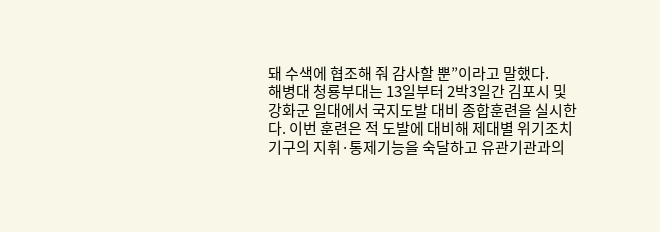돼 수색에 협조해 줘 감사할 뿐”이라고 말했다.
해병대 청룡부대는 13일부터 2박3일간 김포시 및 강화군 일대에서 국지도발 대비 종합훈련을 실시한다. 이번 훈련은 적 도발에 대비해 제대별 위기조치기구의 지휘·통제기능을 숙달하고 유관기관과의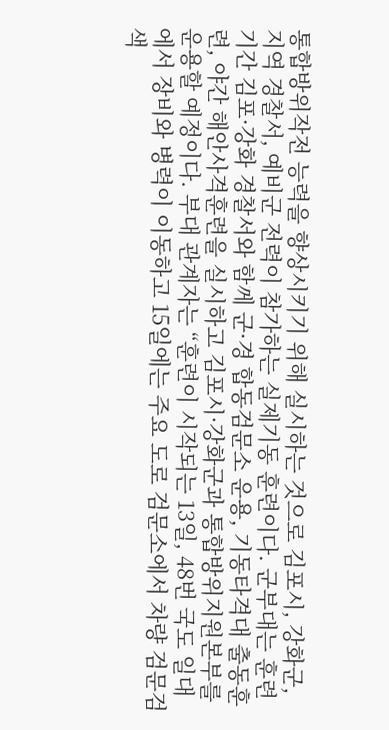통합방위작전 능력을 향상시키기 위해 실시하는 것으로 김포시, 강화군, 지역 경찰서, 예비군 전력이 참가하는 실제기동 훈련이다. 군부대는 훈련기간 김포·강화 경찰서와 함께 군·경 합동검문소 운용, 기동타격대 출동훈련, 야간 해안사격훈련을 실시하고 김포시·강화군과 통합방위지원본부를 운용할 예정이다. 부대 관계자는 “훈련이 시작되는 13일, 48번 국도 일대에서 장비와 병력이 이동하고 15일에는 주요 도로 검문소에서 차량 검문검색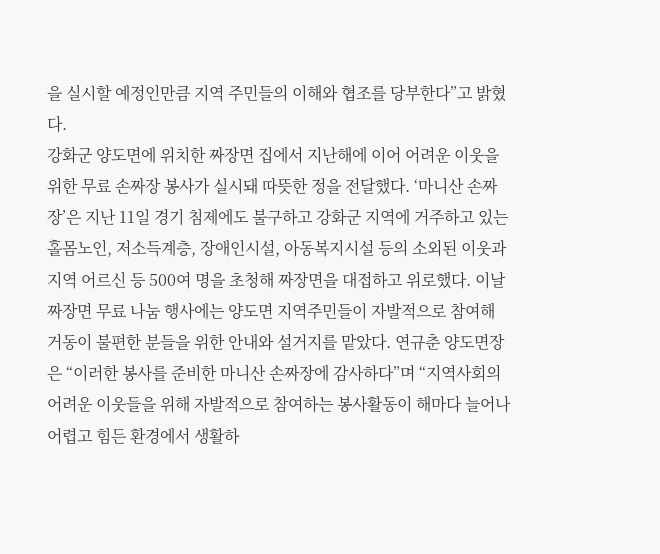을 실시할 예정인만큼 지역 주민들의 이해와 협조를 당부한다”고 밝혔다.
강화군 양도면에 위치한 짜장면 집에서 지난해에 이어 어려운 이웃을 위한 무료 손짜장 봉사가 실시돼 따뜻한 정을 전달했다. ‘마니산 손짜장’은 지난 11일 경기 침제에도 불구하고 강화군 지역에 거주하고 있는 홀몸노인, 저소득계층, 장애인시설, 아동복지시설 등의 소외된 이웃과 지역 어르신 등 500여 명을 초청해 짜장면을 대접하고 위로했다. 이날 짜장면 무료 나눔 행사에는 양도면 지역주민들이 자발적으로 참여해 거동이 불편한 분들을 위한 안내와 설거지를 맡았다. 연규춘 양도면장은 “이러한 봉사를 준비한 마니산 손짜장에 감사하다”며 “지역사회의 어려운 이웃들을 위해 자발적으로 참여하는 봉사활동이 해마다 늘어나 어렵고 힘든 환경에서 생활하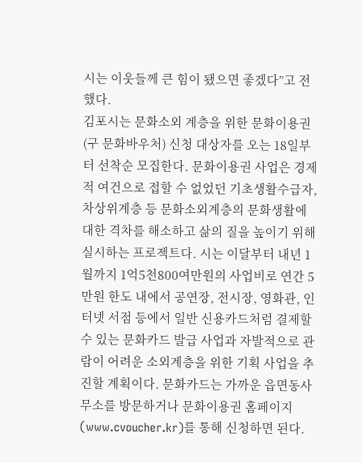시는 이웃들께 큰 힘이 됐으면 좋겠다”고 전했다.
김포시는 문화소외 계층을 위한 문화이용권(구 문화바우처) 신청 대상자를 오는 18일부터 선착순 모집한다. 문화이용권 사업은 경제적 여건으로 접할 수 없었던 기초생활수급자, 차상위계층 등 문화소외계층의 문화생활에 대한 격차를 해소하고 삶의 질을 높이기 위해 실시하는 프로젝트다. 시는 이달부터 내년 1월까지 1억5천800여만원의 사업비로 연간 5만원 한도 내에서 공연장, 전시장, 영화관, 인터넷 서점 등에서 일반 신용카드처럼 결제할 수 있는 문화카드 발급 사업과 자발적으로 관람이 어려운 소외계층을 위한 기획 사업을 추진할 계획이다. 문화카드는 가까운 읍면동사무소를 방문하거나 문화이용권 홈페이지(www.cvoucher.kr)를 통해 신청하면 된다.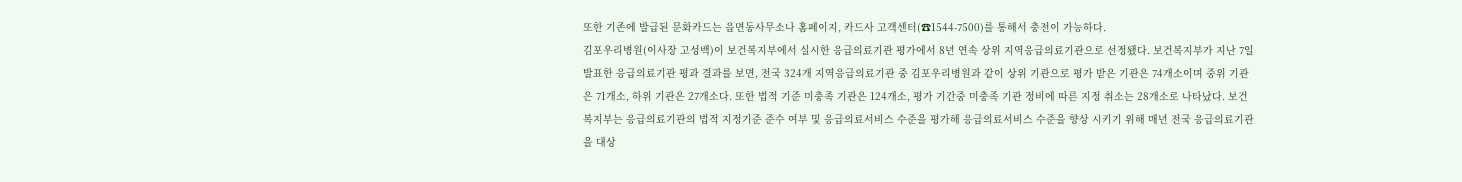또한 기존에 발급된 문화카드는 읍면동사무소나 홈페이지, 카드사 고객센터(☎1544-7500)를 통해서 충전이 가능하다.
김포우리병원(이사장 고성백)이 보건복지부에서 실시한 응급의료기관 평가에서 8년 연속 상위 지역응급의료기관으로 선정됐다. 보건복지부가 지난 7일 발표한 응급의료기관 평과 결과를 보면, 전국 324개 지역응급의료기관 중 김포우리병원과 같이 상위 기관으로 평가 받은 기관은 74개소이며 중위 기관은 71개소, 하위 기관은 27개소다. 또한 법적 기준 미충족 기관은 124개소, 평가 기간중 미충족 기관 정비에 따른 지정 취소는 28개소로 나타났다. 보건복지부는 응급의료기관의 법적 지정기준 준수 여부 및 응급의료서비스 수준을 평가해 응급의료서비스 수준을 향상 시키기 위해 매년 전국 응급의료기관을 대상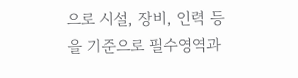으로 시설, 장비, 인력 등을 기준으로 필수영역과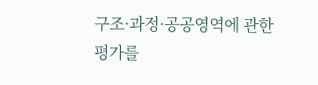구조·과정·공공영역에 관한 평가를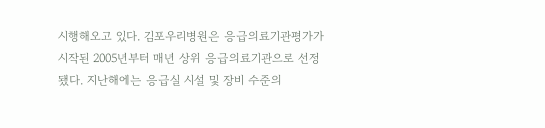시행해오고 있다. 김포우리병원은 응급의료기관평가가 시작된 2005년부터 매년 상위 응급의료기관으로 선정됐다. 지난해에는 응급실 시설 및 장비 수준의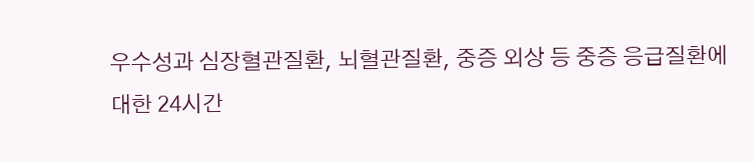우수성과 심장혈관질환, 뇌혈관질환, 중증 외상 등 중증 응급질환에 대한 24시간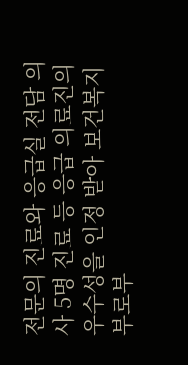전문의 진료와 응급실 전담 의사 5명 진료 등 응급 의료진의 우수성을 인정 받아 보건복지부로부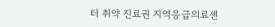터 취약 진료권 지역응급의료센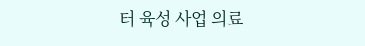터 육성 사업 의료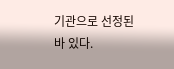기관으로 선정된 바 있다.